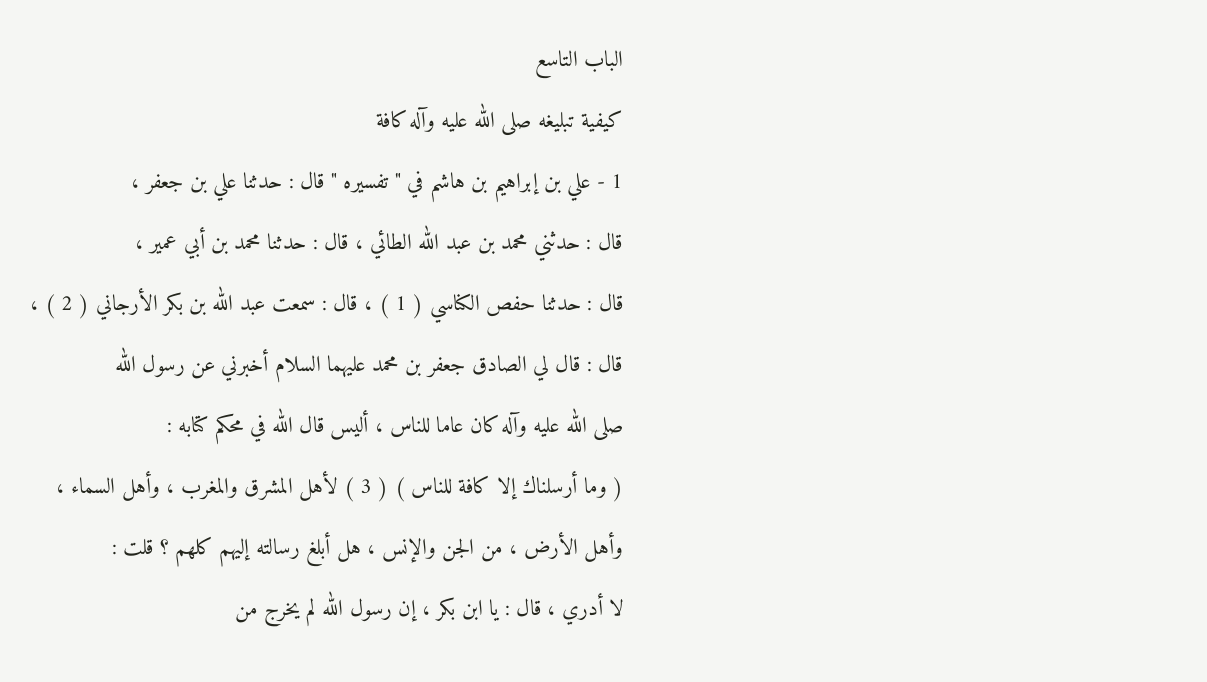الباب التاسع
كيفية تبليغه صلى الله عليه وآله كافة
1 - علي بن إبراهيم بن هاشم في " تفسيره " قال : حدثنا علي بن جعفر ،
قال : حدثني محمد بن عبد الله الطائي ، قال : حدثنا محمد بن أبي عمير ،
قال : حدثنا حفص الكناسي ( 1 ) ، قال : سمعت عبد الله بن بكر الأرجاني ( 2 ) ،
قال : قال لي الصادق جعفر بن محمد عليهما السلام أخبرني عن رسول الله
صلى الله عليه وآله كان عاما للناس ، أليس قال الله في محكم كتابه :
( وما أرسلناك إلا كافة للناس ) ( 3 ) لأهل المشرق والمغرب ، وأهل السماء ،
وأهل الأرض ، من الجن والإنس ، هل أبلغ رسالته إليهم كلهم ؟ قلت :
لا أدري ، قال : يا ابن بكر ، إن رسول الله لم يخرج من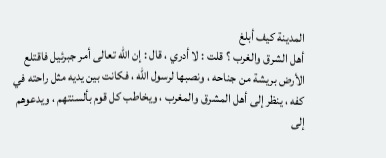المدينة كيف أبلغ
أهل الشرق والغرب ؟ قلت : لا أدري ، قال : إن الله تعالى أمر جبرئيل فاقتلع
الأرض بريشة من جناحه ، ونصبها لرسول الله ، فكانت بين يديه مثل راحته في
كفه ، ينظر إلى أهل المشرق والمغرب ، ويخاطب كل قوم بألسنتهم ، ويدعوهم
إلى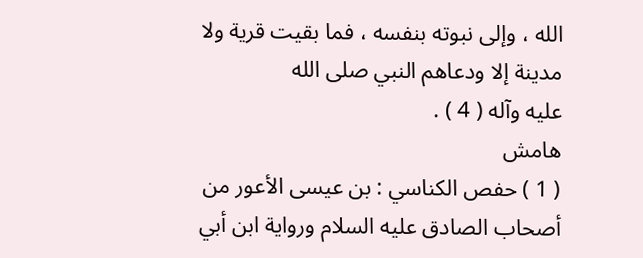الله ، وإلى نبوته بنفسه ، فما بقيت قرية ولا مدينة إلا ودعاهم النبي صلى الله
عليه وآله ( 4 ) .
هامش
( 1 ) حفص الكناسي : بن عيسى الأعور من أصحاب الصادق عليه السلام ورواية ابن أبي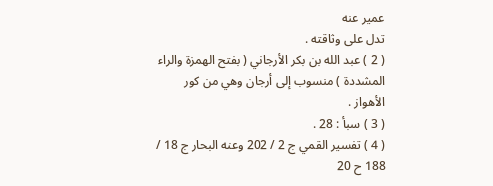عمير عنه
تدل على وثاقته .
( 2 ) عبد الله بن بكر الأرجاني ( بفتح الهمزة والراء المشددة ) منسوب إلى أرجان وهي من كور
الأهواز .
( 3 ) سبأ : 28 .
( 4 ) تفسير القمي ج 2 / 202 وعنه البحار ج 18 / 188 ح 20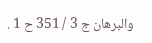والبرهان ج 3 / 351 ح 1 .